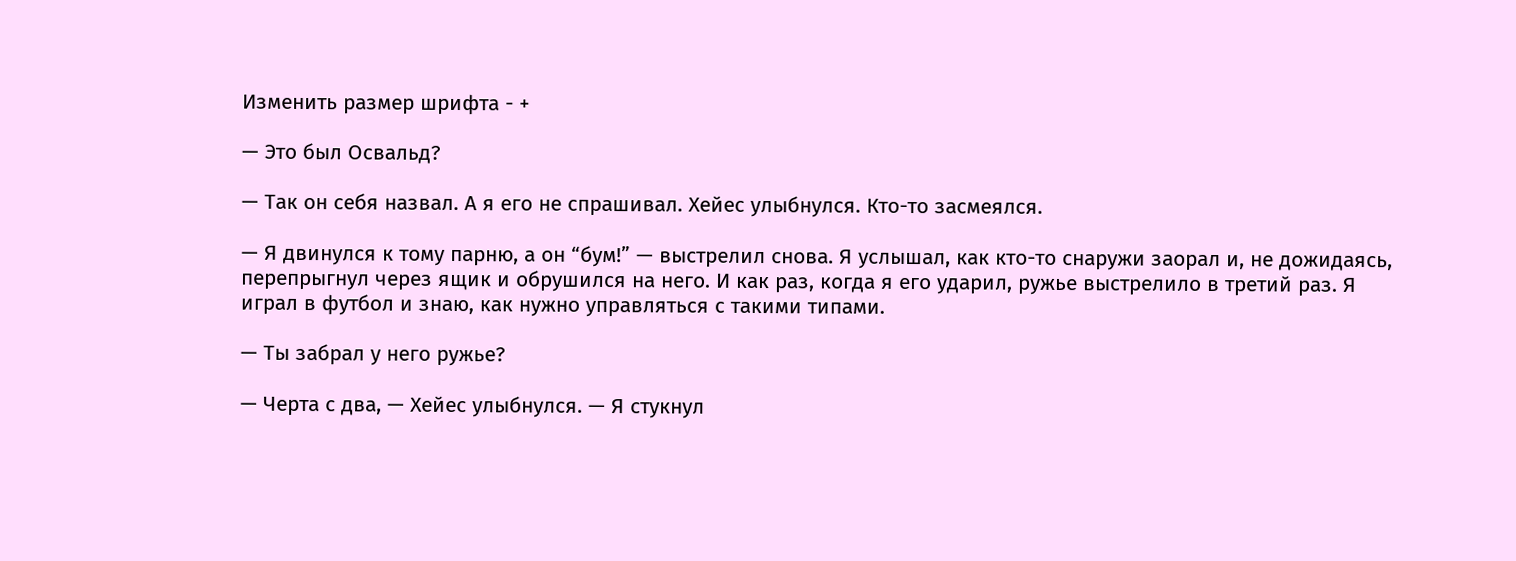Изменить размер шрифта - +

— Это был Освальд?

— Так он себя назвал. А я его не спрашивал. Хейес улыбнулся. Кто-то засмеялся.

— Я двинулся к тому парню, а он “бум!” — выстрелил снова. Я услышал, как кто-то снаружи заорал и, не дожидаясь, перепрыгнул через ящик и обрушился на него. И как раз, когда я его ударил, ружье выстрелило в третий раз. Я играл в футбол и знаю, как нужно управляться с такими типами.

— Ты забрал у него ружье?

— Черта с два, — Хейес улыбнулся. — Я стукнул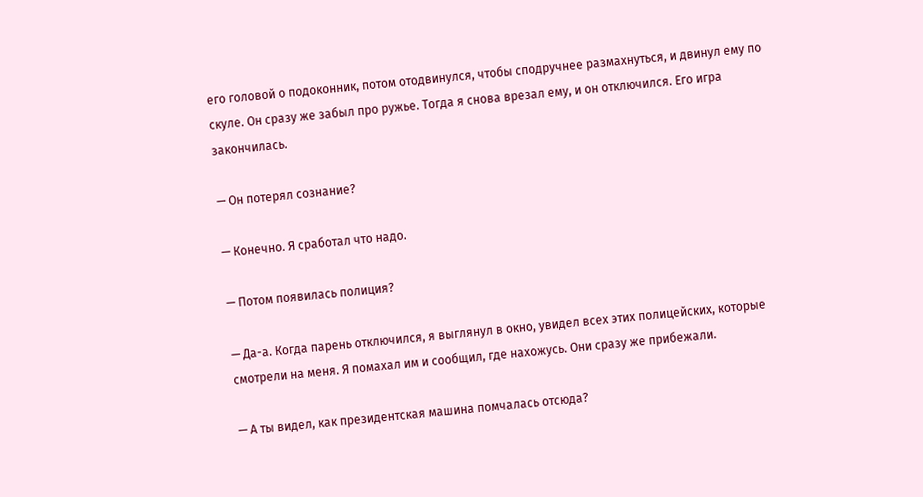его головой о подоконник, потом отодвинулся, чтобы сподручнее размахнуться, и двинул ему по скуле. Он сразу же забыл про ружье. Тогда я снова врезал ему, и он отключился. Его игра закончилась.

— Он потерял сознание?

— Конечно. Я сработал что надо.

— Потом появилась полиция?

— Да-а. Когда парень отключился, я выглянул в окно, увидел всех этих полицейских, которые смотрели на меня. Я помахал им и сообщил, где нахожусь. Они сразу же прибежали.

— А ты видел, как президентская машина помчалась отсюда?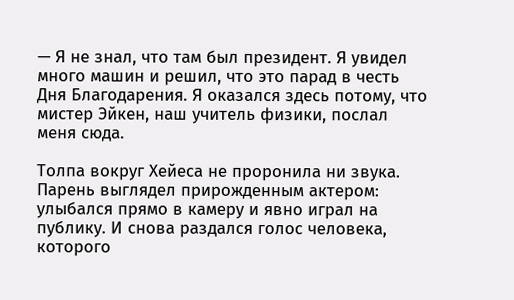— Я не знал, что там был президент. Я увидел много машин и решил, что это парад в честь Дня Благодарения. Я оказался здесь потому, что мистер Эйкен, наш учитель физики, послал меня сюда.

Толпа вокруг Хейеса не проронила ни звука. Парень выглядел прирожденным актером: улыбался прямо в камеру и явно играл на публику. И снова раздался голос человека, которого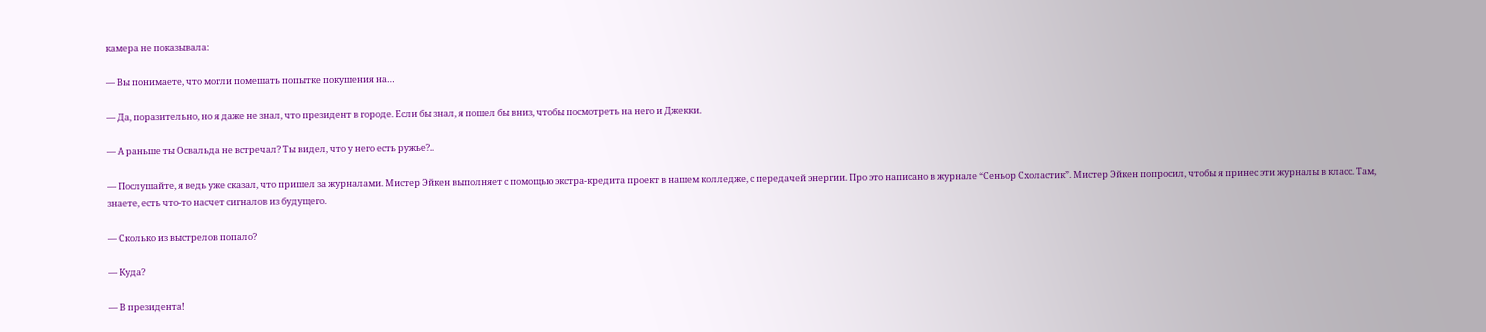камера не показывала:

— Вы понимаете, что могли помешать попытке покушения на…

— Да, поразительно, но я даже не знал, что президент в городе. Если бы знал, я пошел бы вниз, чтобы посмотреть на него и Джекки.

— А раньше ты Освальда не встречал? Ты видел, что у него есть ружье?..

— Послушайте, я ведь уже сказал, что пришел за журналами. Мистер Эйкен выполняет с помощью экстра-кредита проект в нашем колледже, с передачей энергии. Про это написано в журнале “Сеньор Схоластик”. Мистер Эйкен попросил, чтобы я принес эти журналы в класс. Там, знаете, есть что-то насчет сигналов из будущего.

— Сколько из выстрелов попало?

— Куда?

— В президента!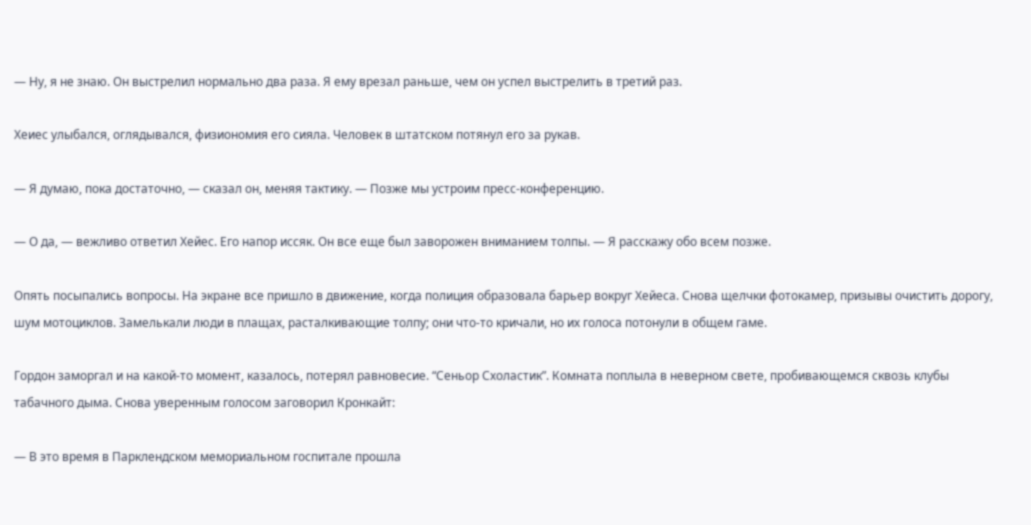— Ну, я не знаю. Он выстрелил нормально два раза. Я ему врезал раньше, чем он успел выстрелить в третий раз.

Хеиес улыбался, оглядывался, физиономия его сияла. Человек в штатском потянул его за рукав.

— Я думаю, пока достаточно, — сказал он, меняя тактику. — Позже мы устроим пресс-конференцию.

— О да, — вежливо ответил Хейес. Его напор иссяк. Он все еще был заворожен вниманием толпы. — Я расскажу обо всем позже.

Опять посыпались вопросы. На экране все пришло в движение, когда полиция образовала барьер вокруг Хейеса. Снова щелчки фотокамер, призывы очистить дорогу, шум мотоциклов. Замелькали люди в плащах, расталкивающие толпу; они что-то кричали, но их голоса потонули в общем гаме.

Гордон заморгал и на какой-то момент, казалось, потерял равновесие. “Сеньор Схоластик”. Комната поплыла в неверном свете, пробивающемся сквозь клубы табачного дыма. Снова уверенным голосом заговорил Кронкайт:

— В это время в Парклендском мемориальном госпитале прошла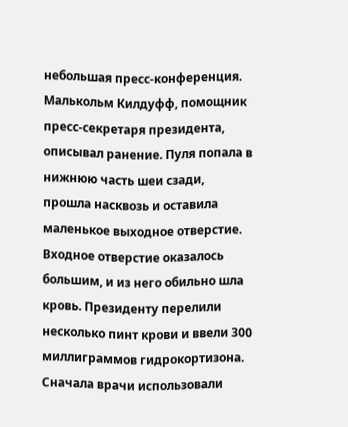небольшая пресс-конференция. Малькольм Килдуфф, помощник пресс-секретаря президента, описывал ранение. Пуля попала в нижнюю часть шеи сзади, прошла насквозь и оставила маленькое выходное отверстие. Входное отверстие оказалось большим, и из него обильно шла кровь. Президенту перелили несколько пинт крови и ввели 300 миллиграммов гидрокортизона. Сначала врачи использовали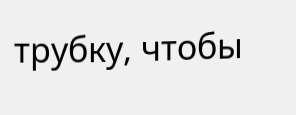трубку, чтобы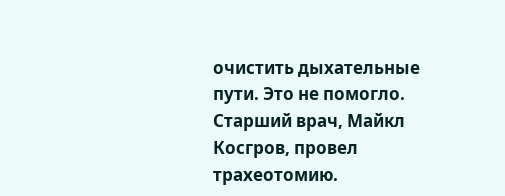очистить дыхательные пути. Это не помогло. Старший врач, Майкл Косгров, провел трахеотомию.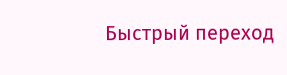Быстрый переход